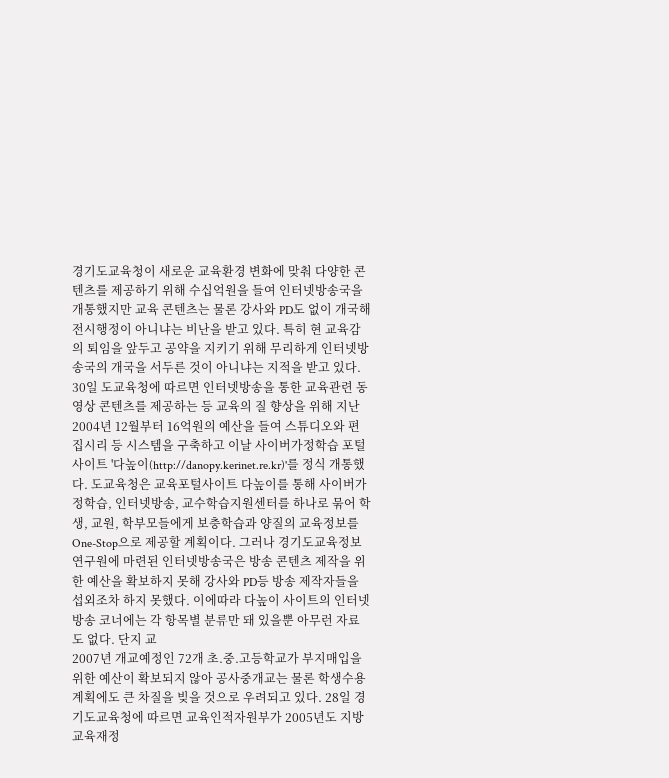경기도교육청이 새로운 교육환경 변화에 맞춰 다양한 콘텐츠를 제공하기 위해 수십억원을 들여 인터넷방송국을 개통했지만 교육 콘텐츠는 물론 강사와 PD도 없이 개국해 전시행정이 아니냐는 비난을 받고 있다. 특히 현 교육감의 퇴임을 앞두고 공약을 지키기 위해 무리하게 인터넷방송국의 개국을 서두른 것이 아니냐는 지적을 받고 있다. 30일 도교육청에 따르면 인터넷방송을 통한 교육관련 동영상 콘텐츠를 제공하는 등 교육의 질 향상을 위해 지난 2004년 12월부터 16억원의 예산을 들여 스튜디오와 편집시리 등 시스템을 구축하고 이날 사이버가정학습 포털사이트 '다높이(http://danopy.kerinet.re.kr)'를 정식 개통했다. 도교육청은 교육포털사이트 다높이를 통해 사이버가정학습, 인터넷방송, 교수학습지원센터를 하나로 묶어 학생, 교원, 학부모들에게 보충학습과 양질의 교육정보를 One-Stop으로 제공할 계획이다. 그러나 경기도교육정보연구원에 마련된 인터넷방송국은 방송 콘텐츠 제작을 위한 예산을 확보하지 못해 강사와 PD등 방송 제작자들을 섭외조차 하지 못했다. 이에따라 다높이 사이트의 인터넷방송 코너에는 각 항목별 분류만 돼 있을뿐 아무런 자료도 없다. 단지 교
2007년 개교예정인 72개 초.중.고등학교가 부지매입을 위한 예산이 확보되지 않아 공사중개교는 물론 학생수용계획에도 큰 차질을 빚을 것으로 우려되고 있다. 28일 경기도교육청에 따르면 교육인적자원부가 2005년도 지방교육재정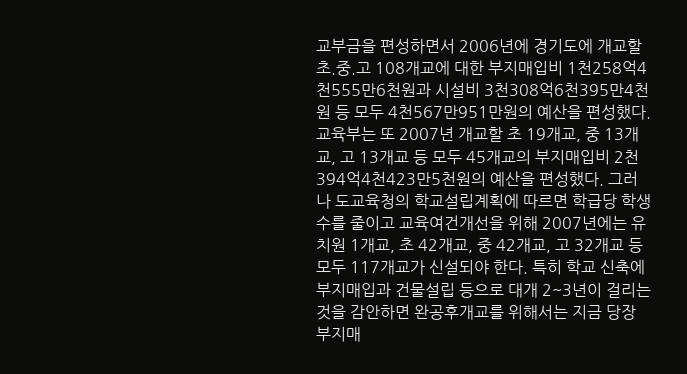교부금을 편성하면서 2006년에 경기도에 개교할 초.중.고 108개교에 대한 부지매입비 1천258억4천555만6천원과 시설비 3천308억6천395만4천원 등 모두 4천567만951만원의 예산을 편성했다. 교육부는 또 2007년 개교할 초 19개교, 중 13개교, 고 13개교 등 모두 45개교의 부지매입비 2천394억4천423만5천원의 예산을 편성했다. 그러나 도교육청의 학교설립계획에 따르면 학급당 학생수를 줄이고 교육여건개선을 위해 2007년에는 유치원 1개교, 초 42개교, 중 42개교, 고 32개교 등 모두 117개교가 신설되야 한다. 특히 학교 신축에 부지매입과 건물설립 등으로 대개 2~3년이 걸리는 것을 감안하면 완공후개교를 위해서는 지금 당장 부지매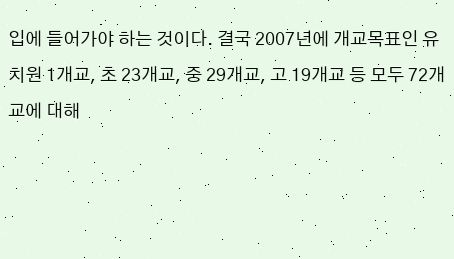입에 들어가야 하는 것이다. 결국 2007년에 개교목표인 유치원 1개교, 초 23개교, 중 29개교, 고 19개교 등 모두 72개교에 대해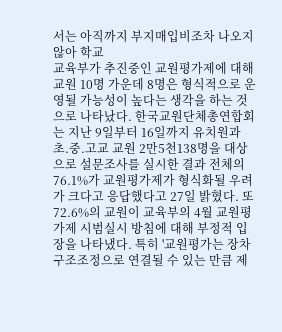서는 아직까지 부지매입비조차 나오지 않아 학교
교육부가 추진중인 교원평가제에 대해 교원 10명 가운데 8명은 형식적으로 운영될 가능성이 높다는 생각을 하는 것으로 나타났다. 한국교원단체총연합회는 지난 9일부터 16일까지 유치원과 초.중.고교 교원 2만5천138명을 대상으로 설문조사를 실시한 결과 전체의 76.1%가 교원평가제가 형식화될 우려가 크다고 응답했다고 27일 밝혔다. 또 72.6%의 교원이 교육부의 4월 교원평가제 시범실시 방침에 대해 부정적 입장을 나타냈다. 특히 '교원평가는 장차 구조조정으로 연결될 수 있는 만큼 제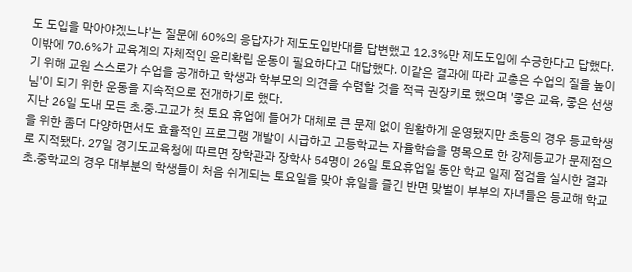도 도입을 막아야겠느냐'는 질문에 60%의 응답자가 제도도입반대를 답변했고 12.3%만 제도도입에 수긍한다고 답했다. 이밖에 70.6%가 교육계의 자체적인 윤리확립 운동이 필요하다고 대답했다. 이같은 결과에 따라 교총은 수업의 질을 높이기 위해 교원 스스로가 수업을 공개하고 학생과 학부모의 의견을 수렴할 것을 적극 권장키로 했으며 '좋은 교육, 좋은 선생님'이 되기 위한 운동을 지속적으로 전개하기로 했다.
지난 26일 도내 모든 초.중.고교가 첫 토요 휴업에 들어가 대체로 큰 문제 없이 원활하게 운영됐지만 초등의 경우 등교학생을 위한 좀더 다양하면서도 효율적인 프로그램 개발이 시급하고 고등학교는 자율학습을 명목으로 한 강제등교가 문제점으로 지적됐다. 27일 경기도교육청에 따르면 장학관과 장학사 54명이 26일 토요휴업일 동안 학교 일제 점검을 실시한 결과 초.중학교의 경우 대부분의 학생들이 처음 쉬게되는 토요일을 맞아 휴일을 즐긴 반면 맞벌이 부부의 자녀들은 등교해 학교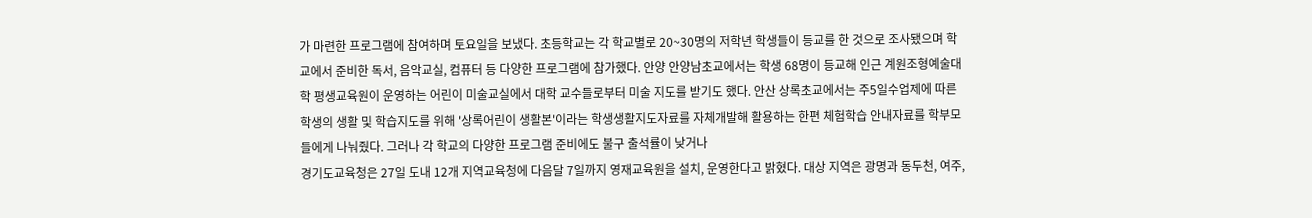가 마련한 프로그램에 참여하며 토요일을 보냈다. 초등학교는 각 학교별로 20~30명의 저학년 학생들이 등교를 한 것으로 조사됐으며 학교에서 준비한 독서, 음악교실, 컴퓨터 등 다양한 프로그램에 참가했다. 안양 안양남초교에서는 학생 68명이 등교해 인근 계원조형예술대학 평생교육원이 운영하는 어린이 미술교실에서 대학 교수들로부터 미술 지도를 받기도 했다. 안산 상록초교에서는 주5일수업제에 따른 학생의 생활 및 학습지도를 위해 '상록어린이 생활본'이라는 학생생활지도자료를 자체개발해 활용하는 한편 체험학습 안내자료를 학부모들에게 나눠줬다. 그러나 각 학교의 다양한 프로그램 준비에도 불구 출석률이 낮거나
경기도교육청은 27일 도내 12개 지역교육청에 다음달 7일까지 영재교육원을 설치, 운영한다고 밝혔다. 대상 지역은 광명과 동두천, 여주,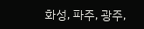화성, 파주, 광주,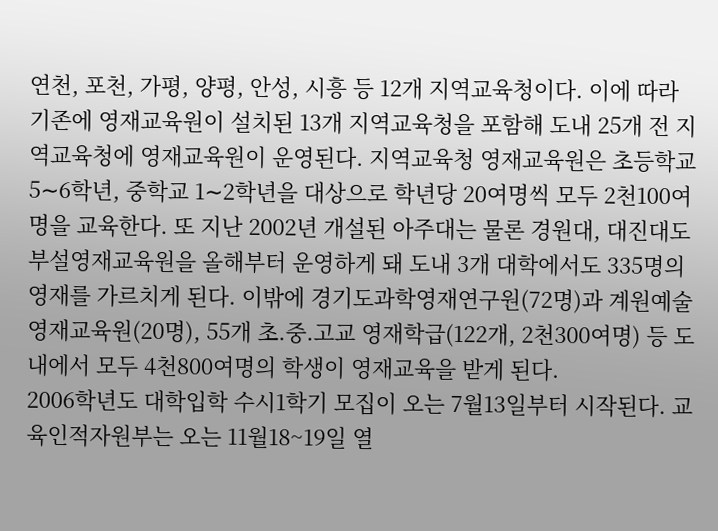연천, 포천, 가평, 양평, 안성, 시흥 등 12개 지역교육청이다. 이에 따라 기존에 영재교육원이 설치된 13개 지역교육청을 포함해 도내 25개 전 지역교육청에 영재교육원이 운영된다. 지역교육청 영재교육원은 초등학교 5∼6학년, 중학교 1∼2학년을 대상으로 학년당 20여명씩 모두 2천100여명을 교육한다. 또 지난 2002년 개설된 아주대는 물론 경원대, 대진대도 부설영재교육원을 올해부터 운영하게 돼 도내 3개 대학에서도 335명의 영재를 가르치게 된다. 이밖에 경기도과학영재연구원(72명)과 계원예술영재교육원(20명), 55개 초.중.고교 영재학급(122개, 2천300여명) 등 도내에서 모두 4천800여명의 학생이 영재교육을 받게 된다.
2006학년도 대학입학 수시1학기 모집이 오는 7월13일부터 시작된다. 교육인적자원부는 오는 11월18~19일 열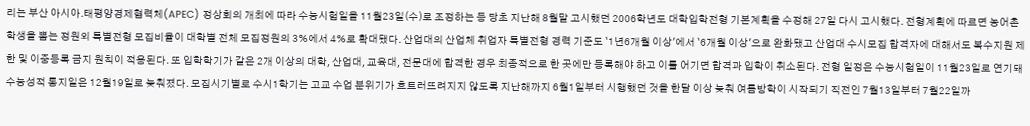리는 부산 아시아.태평양경제협력체(APEC) 정상회의 개최에 따라 수능시험일을 11월23일(수)로 조정하는 등 당초 지난해 8월말 고시했던 2006학년도 대학입학전형 기본계획을 수정해 27일 다시 고시했다. 전형계획에 따르면 농어촌 학생을 뽑는 정원외 특별전형 모집비율이 대학별 전체 모집정원의 3%에서 4%로 확대됐다. 산업대의 산업체 취업자 특별전형 경력 기준도 `1년6개월 이상'에서 `6개월 이상'으로 완화됐고 산업대 수시모집 합격자에 대해서도 복수지원 제한 및 이중등록 금지 원칙이 적용된다. 또 입학학기가 같은 2개 이상의 대학, 산업대, 교육대, 전문대에 합격한 경우 최종적으로 한 곳에만 등록해야 하고 이를 어기면 합격과 입학이 취소된다. 전형 일정은 수능시험일이 11월23일로 연기돼 수능성적 통지일은 12월19일로 늦춰졌다. 모집시기별로 수시1학기는 고교 수업 분위기가 흐트러뜨려지지 않도록 지난해까지 6월1일부터 시행했던 것을 한달 이상 늦춰 여름방학이 시작되기 직전인 7월13일부터 7월22일까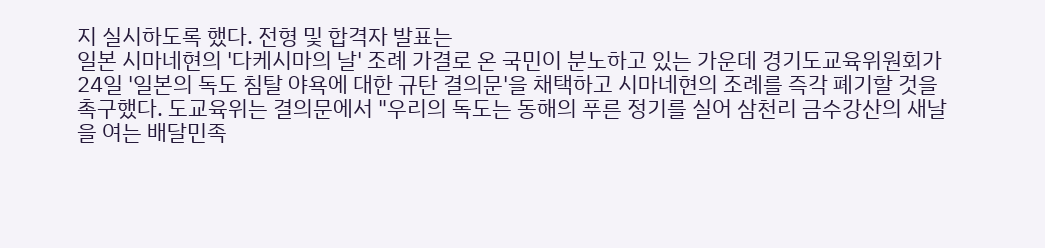지 실시하도록 했다. 전형 및 합격자 발표는
일본 시마네현의 '다케시마의 날' 조례 가결로 온 국민이 분노하고 있는 가운데 경기도교육위원회가 24일 '일본의 독도 침탈 야욕에 대한 규탄 결의문'을 채택하고 시마네현의 조례를 즉각 폐기할 것을 촉구했다. 도교육위는 결의문에서 "우리의 독도는 동해의 푸른 정기를 실어 삼천리 금수강산의 새날을 여는 배달민족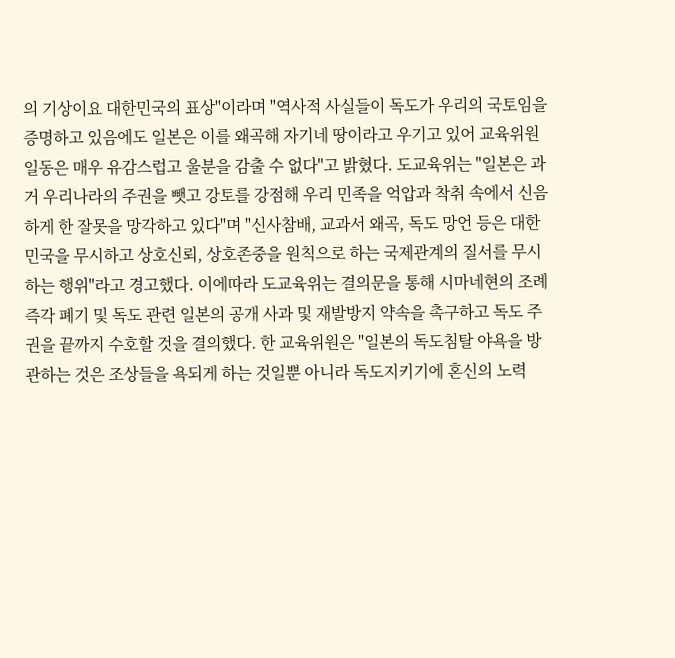의 기상이요 대한민국의 표상"이라며 "역사적 사실들이 독도가 우리의 국토임을 증명하고 있음에도 일본은 이를 왜곡해 자기네 땅이라고 우기고 있어 교육위원 일동은 매우 유감스럽고 울분을 감출 수 없다"고 밝혔다. 도교육위는 "일본은 과거 우리나라의 주권을 뺏고 강토를 강점해 우리 민족을 억압과 착취 속에서 신음하게 한 잘못을 망각하고 있다"며 "신사참배, 교과서 왜곡, 독도 망언 등은 대한민국을 무시하고 상호신뢰, 상호존중을 원칙으로 하는 국제관계의 질서를 무시하는 행위"라고 경고했다. 이에따라 도교육위는 결의문을 통해 시마네현의 조례 즉각 폐기 및 독도 관련 일본의 공개 사과 및 재발방지 약속을 촉구하고 독도 주권을 끝까지 수호할 것을 결의했다. 한 교육위원은 "일본의 독도침탈 야욕을 방관하는 것은 조상들을 욕되게 하는 것일뿐 아니라 독도지키기에 혼신의 노력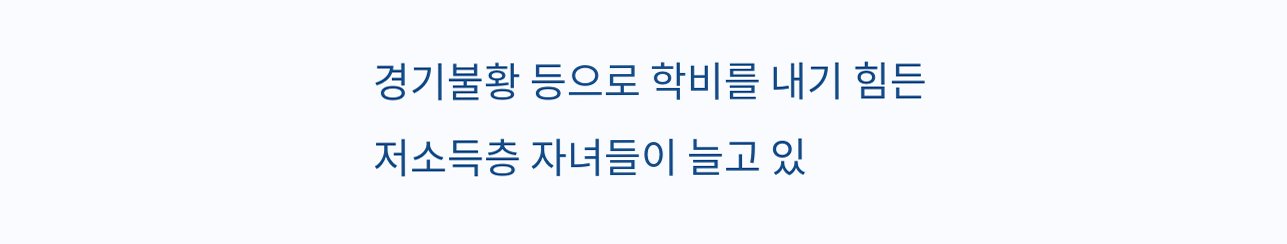경기불황 등으로 학비를 내기 힘든 저소득층 자녀들이 늘고 있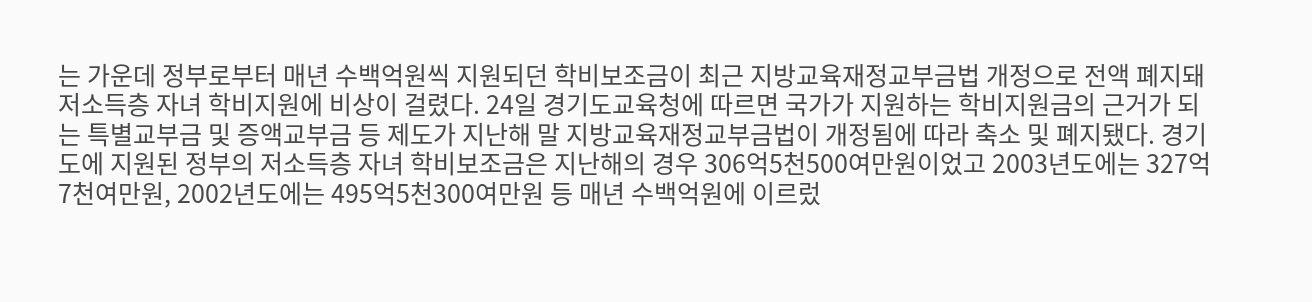는 가운데 정부로부터 매년 수백억원씩 지원되던 학비보조금이 최근 지방교육재정교부금법 개정으로 전액 폐지돼 저소득층 자녀 학비지원에 비상이 걸렸다. 24일 경기도교육청에 따르면 국가가 지원하는 학비지원금의 근거가 되는 특별교부금 및 증액교부금 등 제도가 지난해 말 지방교육재정교부금법이 개정됨에 따라 축소 및 폐지됐다. 경기도에 지원된 정부의 저소득층 자녀 학비보조금은 지난해의 경우 306억5천500여만원이었고 2003년도에는 327억7천여만원, 2002년도에는 495억5천300여만원 등 매년 수백억원에 이르렀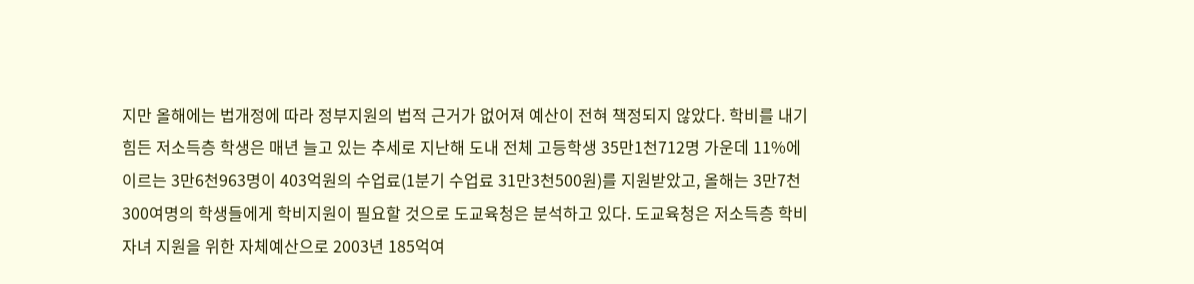지만 올해에는 법개정에 따라 정부지원의 법적 근거가 없어져 예산이 전혀 책정되지 않았다. 학비를 내기 힘든 저소득층 학생은 매년 늘고 있는 추세로 지난해 도내 전체 고등학생 35만1천712명 가운데 11%에 이르는 3만6천963명이 403억원의 수업료(1분기 수업료 31만3천500원)를 지원받았고, 올해는 3만7천300여명의 학생들에게 학비지원이 필요할 것으로 도교육청은 분석하고 있다. 도교육청은 저소득층 학비자녀 지원을 위한 자체예산으로 2003년 185억여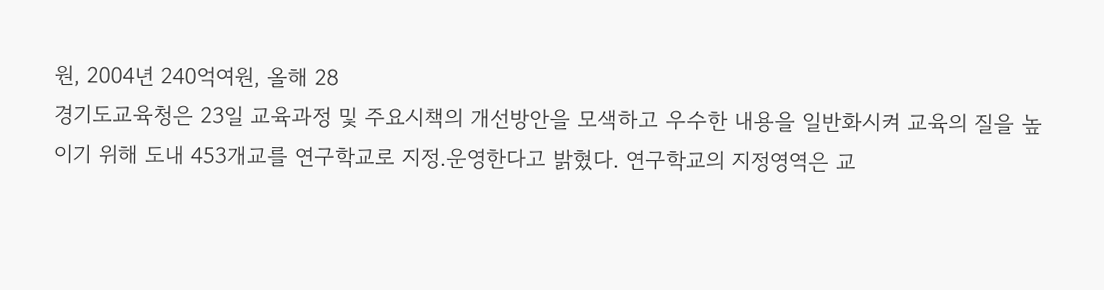원, 2004년 240억여원, 올해 28
경기도교육청은 23일 교육과정 및 주요시책의 개선방안을 모색하고 우수한 내용을 일반화시켜 교육의 질을 높이기 위해 도내 453개교를 연구학교로 지정.운영한다고 밝혔다. 연구학교의 지정영역은 교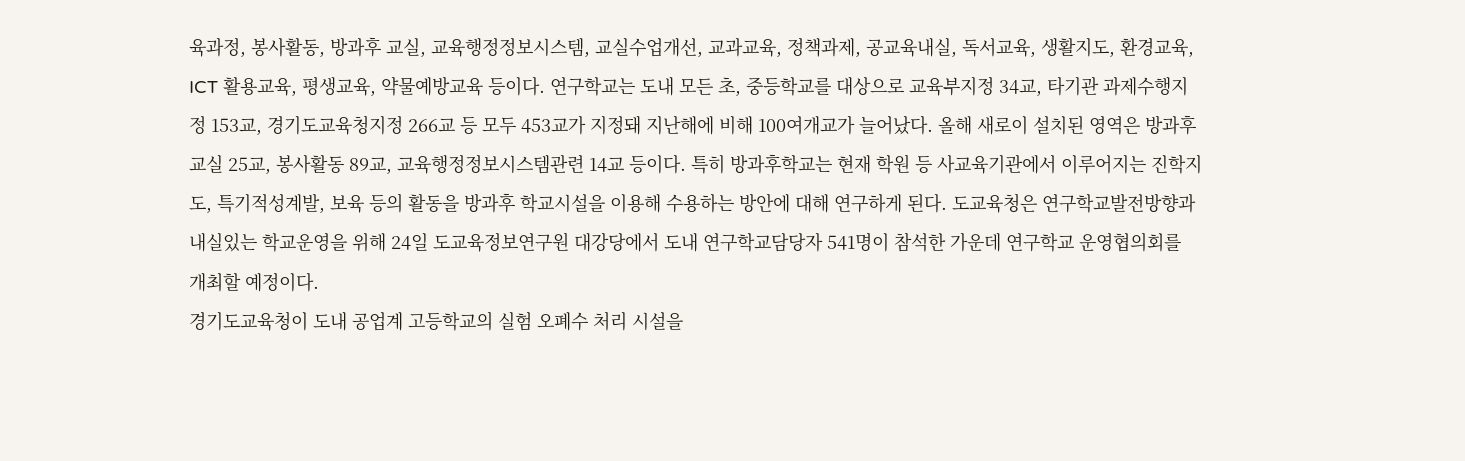육과정, 봉사활동, 방과후 교실, 교육행정정보시스템, 교실수업개선, 교과교육, 정책과제, 공교육내실, 독서교육, 생활지도, 환경교육, ICT 활용교육, 평생교육, 약물예방교육 등이다. 연구학교는 도내 모든 초, 중등학교를 대상으로 교육부지정 34교, 타기관 과제수행지정 153교, 경기도교육청지정 266교 등 모두 453교가 지정돼 지난해에 비해 100여개교가 늘어났다. 올해 새로이 설치된 영역은 방과후교실 25교, 봉사활동 89교, 교육행정정보시스템관련 14교 등이다. 특히 방과후학교는 현재 학원 등 사교육기관에서 이루어지는 진학지도, 특기적성계발, 보육 등의 활동을 방과후 학교시설을 이용해 수용하는 방안에 대해 연구하게 된다. 도교육청은 연구학교발전방향과 내실있는 학교운영을 위해 24일 도교육정보연구원 대강당에서 도내 연구학교담당자 541명이 참석한 가운데 연구학교 운영협의회를 개최할 예정이다.
경기도교육청이 도내 공업계 고등학교의 실험 오폐수 처리 시설을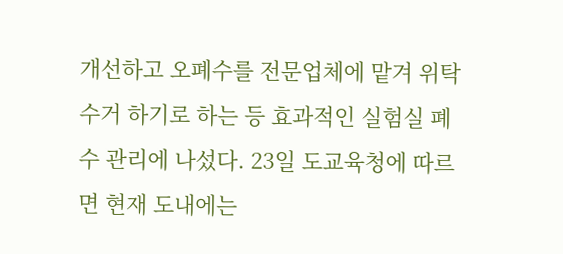개선하고 오폐수를 전문업체에 맡겨 위탁 수거 하기로 하는 등 효과적인 실험실 폐수 관리에 나섰다. 23일 도교육청에 따르면 현재 도내에는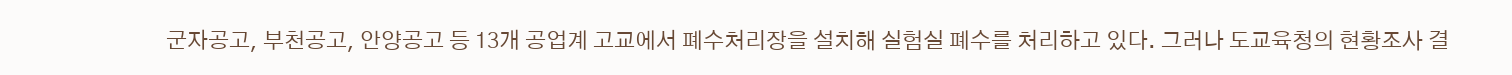군자공고, 부천공고, 안양공고 등 13개 공업계 고교에서 폐수처리장을 설치해 실험실 폐수를 처리하고 있다. 그러나 도교육청의 현황조사 결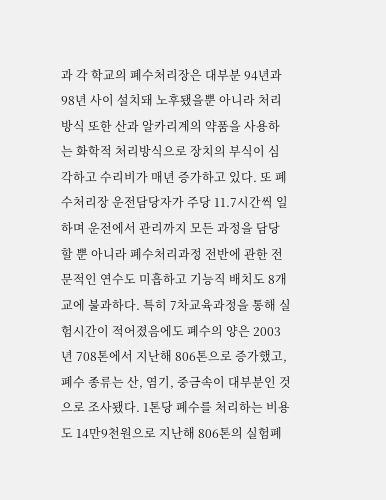과 각 학교의 폐수처리장은 대부분 94년과 98년 사이 설치돼 노후됐을뿐 아니라 처리방식 또한 산과 알카리계의 약품을 사용하는 화학적 처리방식으로 장치의 부식이 심각하고 수리비가 매년 증가하고 있다. 또 폐수처리장 운전담당자가 주당 11.7시간씩 일하며 운전에서 관리까지 모든 과정을 담당할 뿐 아니라 폐수처리과정 전반에 관한 전문적인 연수도 미흡하고 기능직 배치도 8개교에 불과하다. 특히 7차교육과정을 통해 실험시간이 적어졌음에도 폐수의 양은 2003년 708톤에서 지난해 806톤으로 증가했고, 폐수 종류는 산, 염기, 중금속이 대부분인 것으로 조사됐다. 1톤당 폐수를 처리하는 비용도 14만9천원으로 지난해 806톤의 실험폐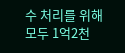수 처리를 위해 모두 1억2천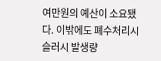여만원의 예산이 소요됐다. 이밖에도 폐수처리시 슬러시 발생량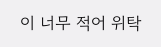이 너무 적어 위탁